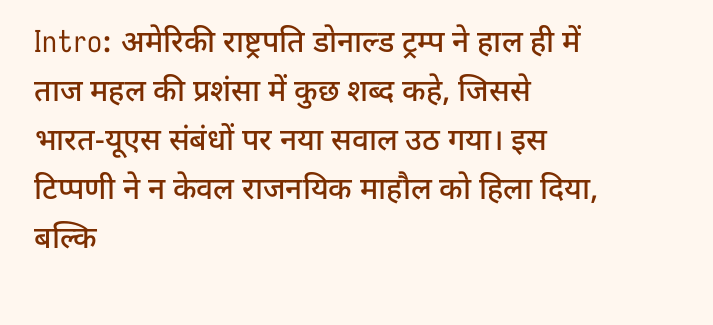Intro: अमेरिकी राष्ट्रपति डोनाल्ड ट्रम्प ने हाल ही में ताज महल की प्रशंसा में कुछ शब्द कहे, जिससे भारत‑यूएस संबंधों पर नया सवाल उठ गया। इस टिप्पणी ने न केवल राजनयिक माहौल को हिला दिया, बल्कि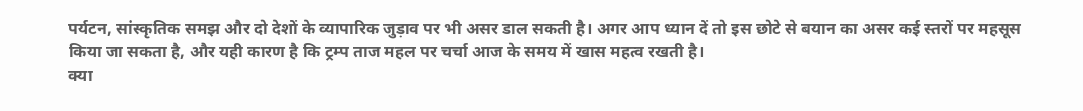पर्यटन, सांस्कृतिक समझ और दो देशों के व्यापारिक जुड़ाव पर भी असर डाल सकती है। अगर आप ध्यान दें तो इस छोटे से बयान का असर कई स्तरों पर महसूस किया जा सकता है, और यही कारण है कि ट्रम्प ताज महल पर चर्चा आज के समय में खास महत्व रखती है।
क्या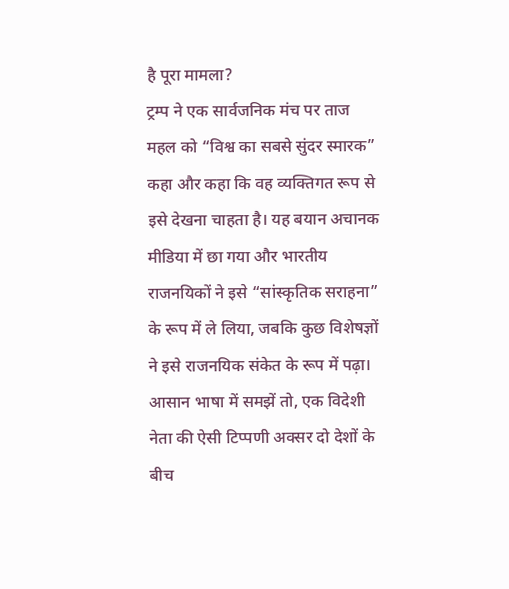है पूरा मामला?
ट्रम्प ने एक सार्वजनिक मंच पर ताज महल को “विश्व का सबसे सुंदर स्मारक” कहा और कहा कि वह व्यक्तिगत रूप से इसे देखना चाहता है। यह बयान अचानक मीडिया में छा गया और भारतीय राजनयिकों ने इसे “सांस्कृतिक सराहना” के रूप में ले लिया, जबकि कुछ विशेषज्ञों ने इसे राजनयिक संकेत के रूप में पढ़ा। आसान भाषा में समझें तो, एक विदेशी नेता की ऐसी टिप्पणी अक्सर दो देशों के बीच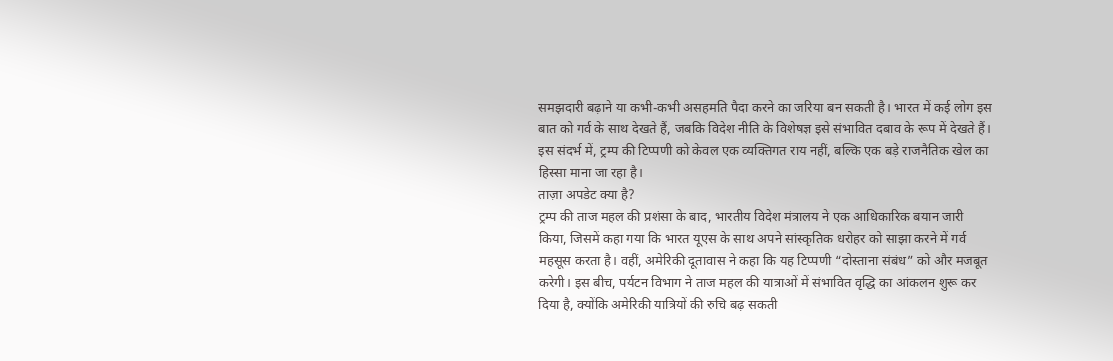समझदारी बढ़ाने या कभी-कभी असहमति पैदा करने का जरिया बन सकती है। भारत में कई लोग इस बात को गर्व के साथ देखते हैं, जबकि विदेश नीति के विशेषज्ञ इसे संभावित दबाव के रूप में देखते हैं। इस संदर्भ में, ट्रम्प की टिप्पणी को केवल एक व्यक्तिगत राय नहीं, बल्कि एक बड़े राजनैतिक खेल का हिस्सा माना जा रहा है।
ताज़ा अपडेट क्या है?
ट्रम्प की ताज महल की प्रशंसा के बाद, भारतीय विदेश मंत्रालय ने एक आधिकारिक बयान जारी किया, जिसमें कहा गया कि भारत यूएस के साथ अपने सांस्कृतिक धरोहर को साझा करने में गर्व महसूस करता है। वहीं, अमेरिकी दूतावास ने कहा कि यह टिप्पणी “दोस्ताना संबंध” को और मजबूत करेगी। इस बीच, पर्यटन विभाग ने ताज महल की यात्राओं में संभावित वृद्धि का आंकलन शुरू कर दिया है, क्योंकि अमेरिकी यात्रियों की रुचि बढ़ सकती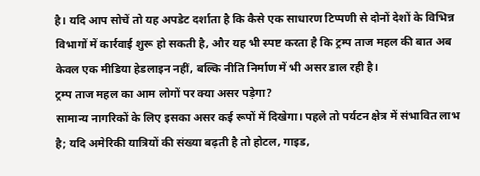है। यदि आप सोचें तो यह अपडेट दर्शाता है कि कैसे एक साधारण टिप्पणी से दोनों देशों के विभिन्न विभागों में कार्रवाई शुरू हो सकती है, और यह भी स्पष्ट करता है कि ट्रम्प ताज महल की बात अब केवल एक मीडिया हेडलाइन नहीं, बल्कि नीति निर्माण में भी असर डाल रही है।
ट्रम्प ताज महल का आम लोगों पर क्या असर पड़ेगा?
सामान्य नागरिकों के लिए इसका असर कई रूपों में दिखेगा। पहले तो पर्यटन क्षेत्र में संभावित लाभ है; यदि अमेरिकी यात्रियों की संख्या बढ़ती है तो होटल, गाइड,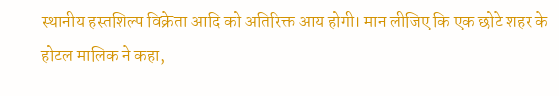स्थानीय हस्तशिल्प विक्रेता आदि को अतिरिक्त आय होगी। मान लीजिए कि एक छोटे शहर के होटल मालिक ने कहा,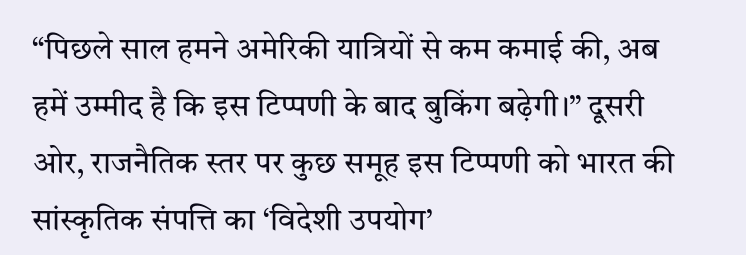“पिछले साल हमने अमेरिकी यात्रियों से कम कमाई की, अब हमें उम्मीद है कि इस टिप्पणी के बाद बुकिंग बढ़ेगी।” दूसरी ओर, राजनैतिक स्तर पर कुछ समूह इस टिप्पणी को भारत की सांस्कृतिक संपत्ति का ‘विदेशी उपयोग’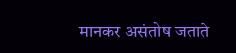मानकर असंतोष जताते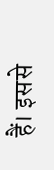हैं। इससे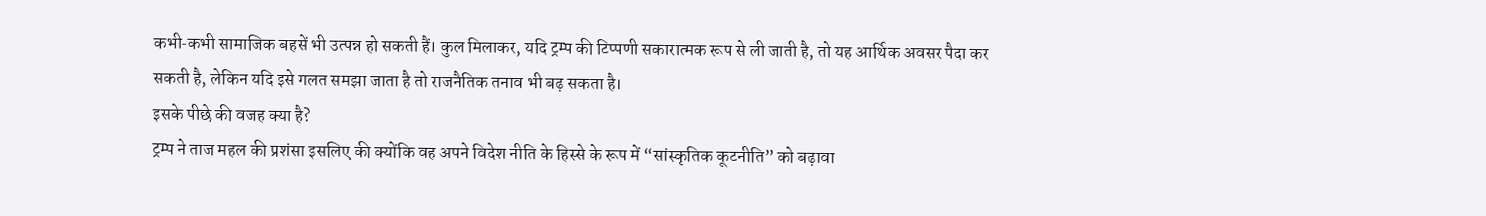कभी‑कभी सामाजिक बहसें भी उत्पन्न हो सकती हैं। कुल मिलाकर, यदि ट्रम्प की टिप्पणी सकारात्मक रूप से ली जाती है, तो यह आर्थिक अवसर पैदा कर सकती है, लेकिन यदि इसे गलत समझा जाता है तो राजनैतिक तनाव भी बढ़ सकता है।
इसके पीछे की वजह क्या है?
ट्रम्प ने ताज महल की प्रशंसा इसलिए की क्योंकि वह अपने विदेश नीति के हिस्से के रूप में “सांस्कृतिक कूटनीति” को बढ़ावा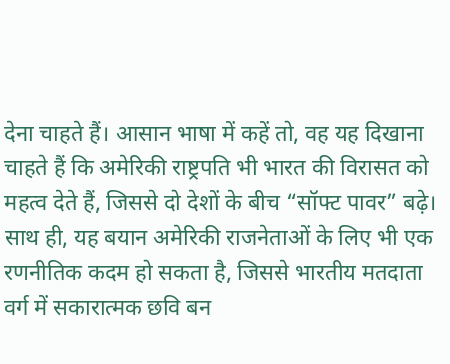देना चाहते हैं। आसान भाषा में कहें तो, वह यह दिखाना चाहते हैं कि अमेरिकी राष्ट्रपति भी भारत की विरासत को महत्व देते हैं, जिससे दो देशों के बीच “सॉफ्ट पावर” बढ़े। साथ ही, यह बयान अमेरिकी राजनेताओं के लिए भी एक रणनीतिक कदम हो सकता है, जिससे भारतीय मतदाता वर्ग में सकारात्मक छवि बन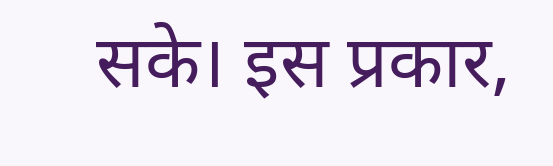सके। इस प्रकार,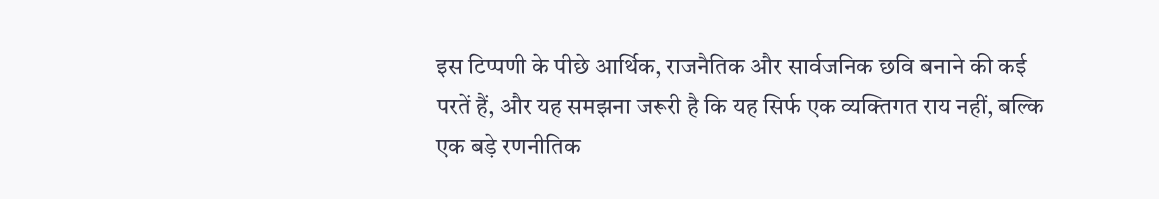इस टिप्पणी के पीछे आर्थिक, राजनैतिक और सार्वजनिक छवि बनाने की कई परतें हैं, और यह समझना जरूरी है कि यह सिर्फ एक व्यक्तिगत राय नहीं, बल्कि एक बड़े रणनीतिक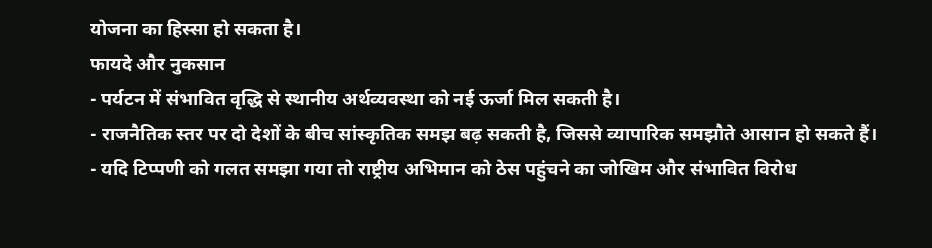योजना का हिस्सा हो सकता है।
फायदे और नुकसान
- पर्यटन में संभावित वृद्धि से स्थानीय अर्थव्यवस्था को नई ऊर्जा मिल सकती है।
- राजनैतिक स्तर पर दो देशों के बीच सांस्कृतिक समझ बढ़ सकती है, जिससे व्यापारिक समझौते आसान हो सकते हैं।
- यदि टिप्पणी को गलत समझा गया तो राष्ट्रीय अभिमान को ठेस पहुंचने का जोखिम और संभावित विरोध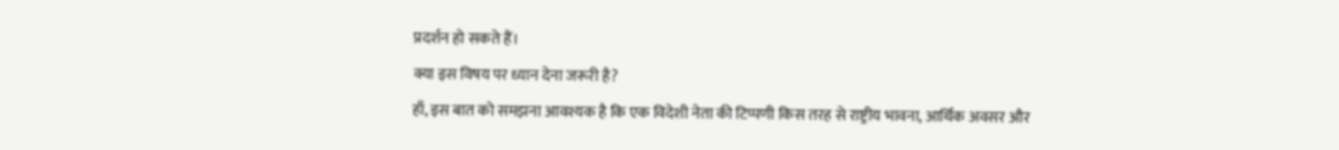प्रदर्शन हो सकते हैं।
क्या इस विषय पर ध्यान देना जरूरी है?
हाँ, इस बात को समझना आवश्यक है कि एक विदेशी नेता की टिप्पणी किस तरह से राष्ट्रीय भावना, आर्थिक अवसर और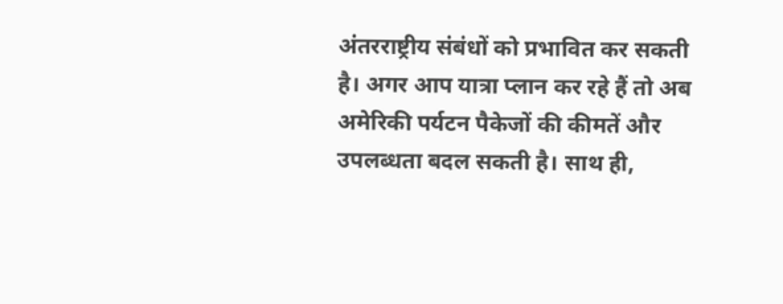अंतरराष्ट्रीय संबंधों को प्रभावित कर सकती है। अगर आप यात्रा प्लान कर रहे हैं तो अब अमेरिकी पर्यटन पैकेजों की कीमतें और उपलब्धता बदल सकती है। साथ ही,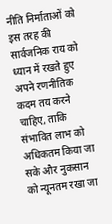नीति निर्माताओं को इस तरह की सार्वजनिक राय को ध्यान में रखते हुए अपने रणनीतिक कदम तय करने चाहिए, ताकि संभावित लाभ को अधिकतम किया जा सके और नुकसान को न्यूनतम रखा जा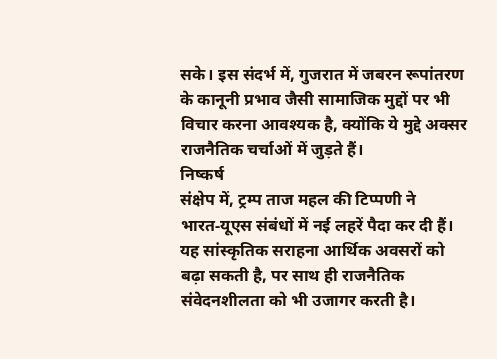सके। इस संदर्भ में, गुजरात में जबरन रूपांतरण के कानूनी प्रभाव जैसी सामाजिक मुद्दों पर भी विचार करना आवश्यक है, क्योंकि ये मुद्दे अक्सर राजनैतिक चर्चाओं में जुड़ते हैं।
निष्कर्ष
संक्षेप में, ट्रम्प ताज महल की टिप्पणी ने भारत‑यूएस संबंधों में नई लहरें पैदा कर दी हैं। यह सांस्कृतिक सराहना आर्थिक अवसरों को बढ़ा सकती है, पर साथ ही राजनैतिक संवेदनशीलता को भी उजागर करती है।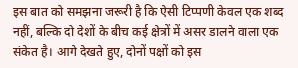इस बात को समझना जरूरी है कि ऐसी टिप्पणी केवल एक शब्द नहीं, बल्कि दो देशों के बीच कई क्षेत्रों में असर डालने वाला एक संकेत है। आगे देखते हुए, दोनों पक्षों को इस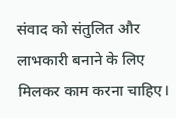संवाद को संतुलित और लाभकारी बनाने के लिए मिलकर काम करना चाहिए।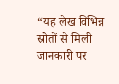“यह लेख विभिन्न स्रोतों से मिली जानकारी पर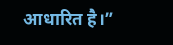आधारित है।”